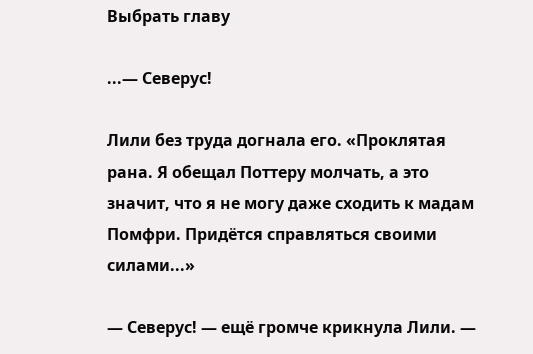Выбрать главу

...— Северус!

Лили без труда догнала его. «Проклятая рана. Я обещал Поттеру молчать, а это значит, что я не могу даже сходить к мадам Помфри. Придётся справляться своими силами...»

— Северус! — ещё громче крикнула Лили. —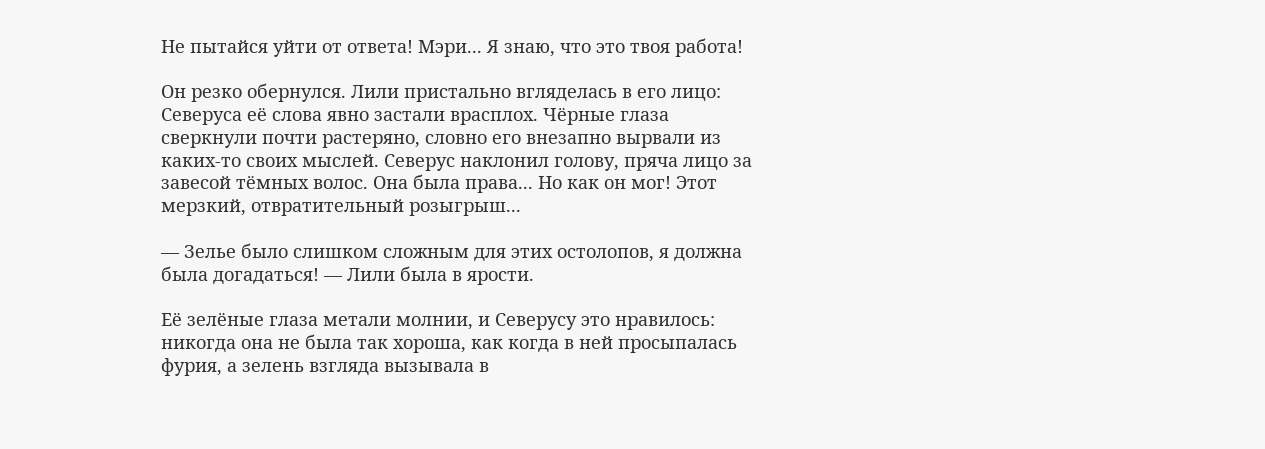Не пытайся уйти от ответа! Мэри... Я знаю, что это твоя работа!

Он резко обернулся. Лили пристально вгляделась в его лицо: Северуса её слова явно застали врасплох. Чёрные глаза сверкнули почти растеряно, словно его внезапно вырвали из каких-то своих мыслей. Северус наклонил голову, пряча лицо за завесой тёмных волос. Она была права... Но как он мог! Этот мерзкий, отвратительный розыгрыш...

— Зелье было слишком сложным для этих остолопов, я должна была догадаться! — Лили была в ярости.

Её зелёные глаза метали молнии, и Северусу это нравилось: никогда она не была так хороша, как когда в ней просыпалась фурия, а зелень взгляда вызывала в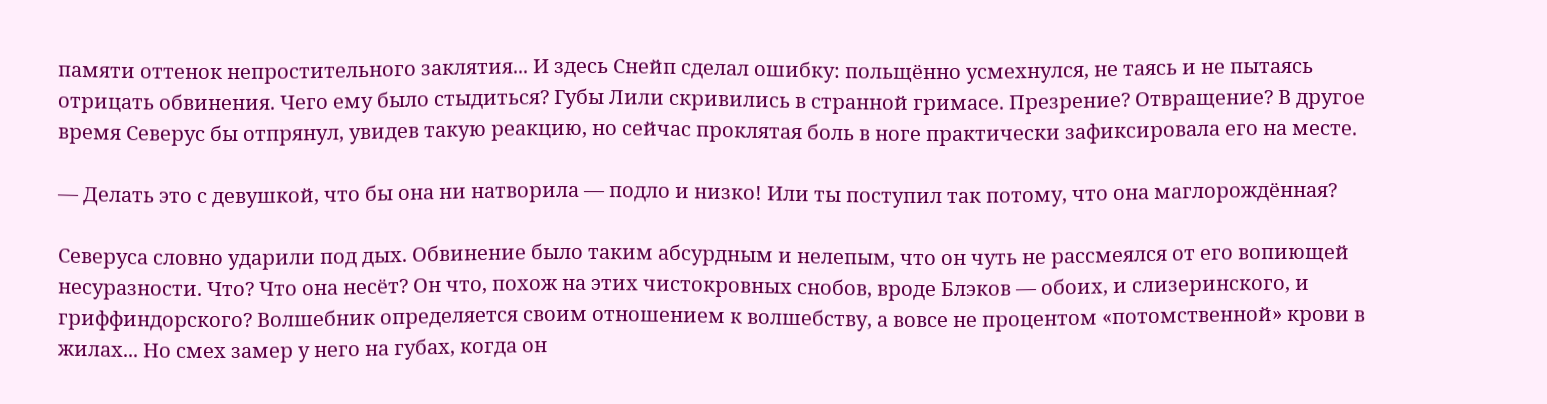памяти оттенок непростительного заклятия... И здесь Снейп сделал ошибку: польщённо усмехнулся, не таясь и не пытаясь отрицать обвинения. Чего ему было стыдиться? Губы Лили скривились в странной гримасе. Презрение? Отвращение? В другое время Северус бы отпрянул, увидев такую реакцию, но сейчас проклятая боль в ноге практически зафиксировала его на месте.

— Делать это с девушкой, что бы она ни натворила — подло и низко! Или ты поступил так потому, что она маглорождённая?

Северуса словно ударили под дых. Обвинение было таким абсурдным и нелепым, что он чуть не рассмеялся от его вопиющей несуразности. Что? Что она несёт? Он что, похож на этих чистокровных снобов, вроде Блэков — обоих, и слизеринского, и гриффиндорского? Волшебник определяется своим отношением к волшебству, а вовсе не процентом «потомственной» крови в жилах... Но смех замер у него на губах, когда он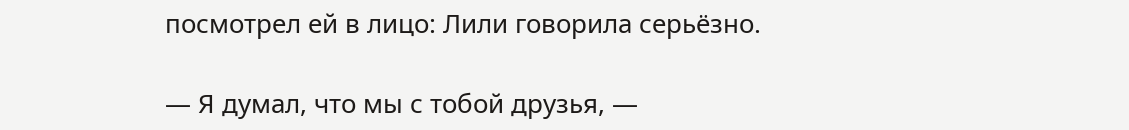посмотрел ей в лицо: Лили говорила серьёзно.

— Я думал, что мы с тобой друзья, —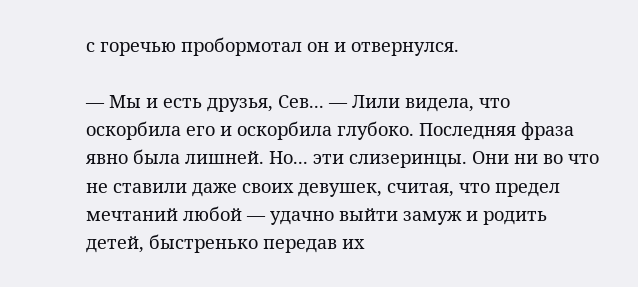с горечью пробормотал он и отвернулся.

— Мы и есть друзья, Сев... — Лили видела, что оскорбила его и оскорбила глубоко. Последняя фраза явно была лишней. Но... эти слизеринцы. Они ни во что не ставили даже своих девушек, считая, что предел мечтаний любой — удачно выйти замуж и родить детей, быстренько передав их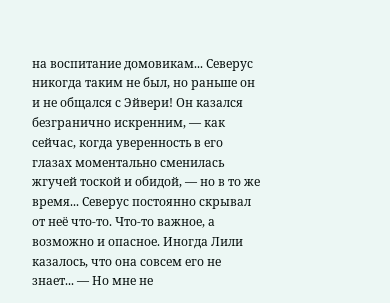на воспитание домовикам... Северус никогда таким не был, но раньше он и не общался с Эйвери! Он казался безгранично искренним, — как сейчас, когда уверенность в его глазах моментально сменилась жгучей тоской и обидой, — но в то же время... Северус постоянно скрывал от неё что-то. Что-то важное, а возможно и опасное. Иногда Лили казалось, что она совсем его не знает... — Но мне не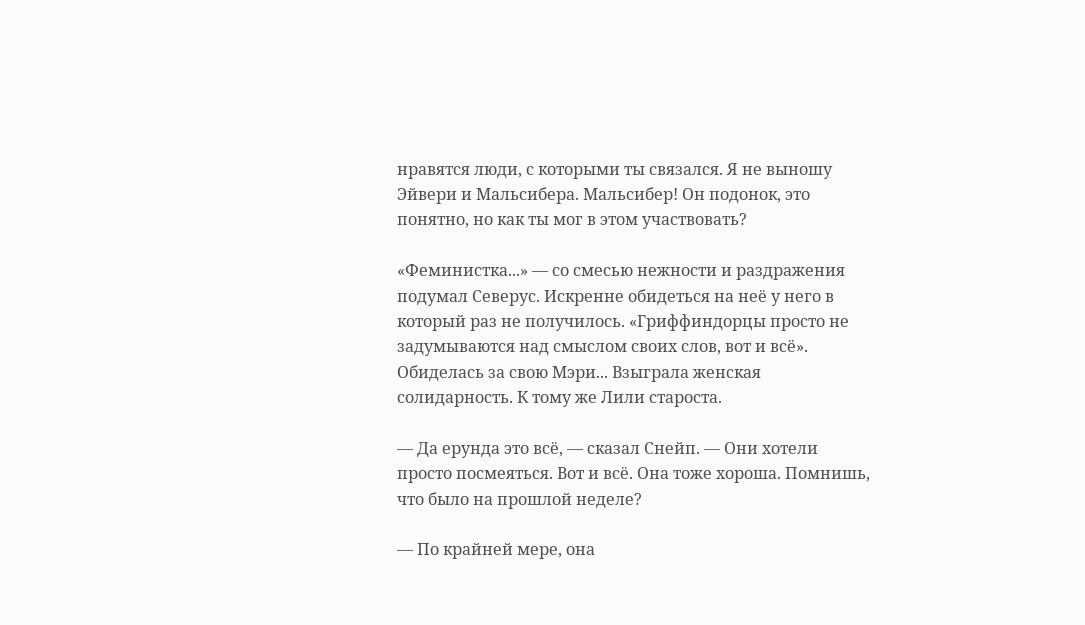нравятся люди, с которыми ты связался. Я не выношу Эйвери и Мальсибера. Мальсибер! Он подонок, это понятно, но как ты мог в этом участвовать?

«Феминистка...» — со смесью нежности и раздражения подумал Северус. Искренне обидеться на неё у него в который раз не получилось. «Гриффиндорцы просто не задумываются над смыслом своих слов, вот и всё». Обиделась за свою Мэри... Взыграла женская солидарность. К тому же Лили староста.

— Да ерунда это всё, — сказал Снейп. — Они хотели просто посмеяться. Вот и всё. Она тоже хороша. Помнишь, что было на прошлой неделе?

— По крайней мере, она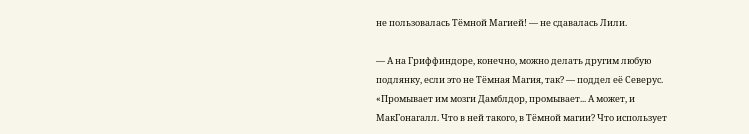не пользовалась Тёмной Магией! — не сдавалась Лили.

— А на Гриффиндоре, конечно, можно делать другим любую подлянку, если это не Тёмная Магия, так? — поддел её Северус. «Промывает им мозги Дамблдор, промывает... А может, и МакГонагалл. Что в ней такого, в Тёмной магии? Что использует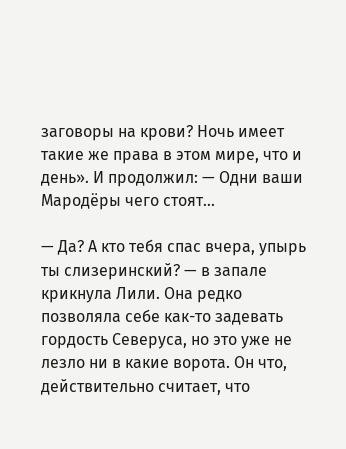заговоры на крови? Ночь имеет такие же права в этом мире, что и день». И продолжил: — Одни ваши Мародёры чего стоят...

— Да? А кто тебя спас вчера, упырь ты слизеринский? — в запале крикнула Лили. Она редко позволяла себе как-то задевать гордость Северуса, но это уже не лезло ни в какие ворота. Он что, действительно считает, что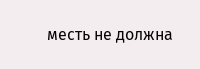месть не должна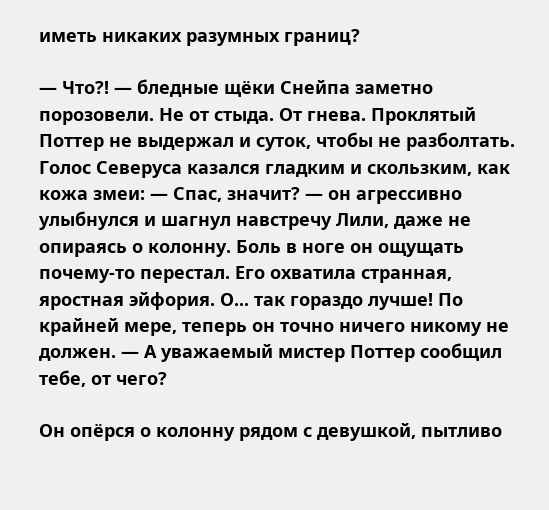иметь никаких разумных границ?

— Что?! — бледные щёки Снейпа заметно порозовели. Не от стыда. От гнева. Проклятый Поттер не выдержал и суток, чтобы не разболтать. Голос Северуса казался гладким и скользким, как кожа змеи: — Спас, значит? — он агрессивно улыбнулся и шагнул навстречу Лили, даже не опираясь о колонну. Боль в ноге он ощущать почему-то перестал. Его охватила странная, яростная эйфория. О... так гораздо лучше! По крайней мере, теперь он точно ничего никому не должен. — А уважаемый мистер Поттер сообщил тебе, от чего?

Он опёрся о колонну рядом с девушкой, пытливо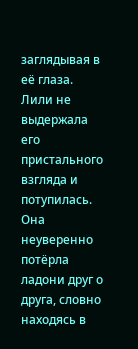заглядывая в её глаза. Лили не выдержала его пристального взгляда и потупилась. Она неуверенно потёрла ладони друг о друга, словно находясь в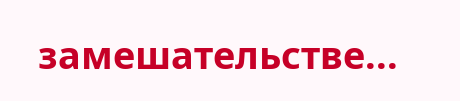замешательстве...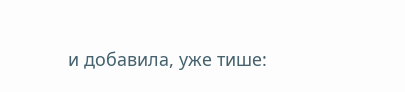и добавила, уже тише: